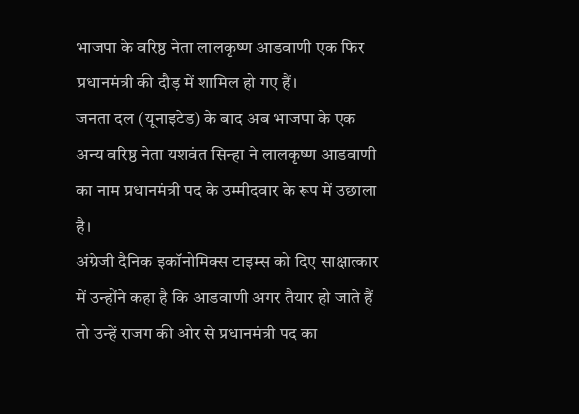भाजपा के वरिष्ठ नेता लालकृष्ण आडवाणी एक फिर प्रधानमंत्री की दौड़ में शामिल हो गए हैं।
जनता दल (यूनाइटेड) के बाद अब भाजपा के एक अन्य वरिष्ठ नेता यशवंत सिन्हा ने लालकृष्ण आडवाणी का नाम प्रधानमंत्री पद के उम्मीदवार के रूप में उछाला है।
अंग्रेजी दैनिक इकॉनोमिक्स टाइम्स को दिए साक्षात्कार में उन्होंने कहा है कि आडवाणी अगर तैयार हो जाते हैं तो उन्हें राजग की ओर से प्रधानमंत्री पद का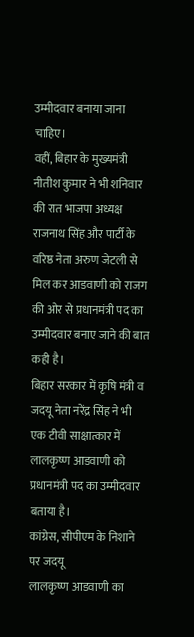उम्मीदवार बनाया जाना चाहिए।
वहीं, बिहार के मुख्यमंत्री नीतीश कुमार ने भी शनिवार की रात भाजपा अध्यक्ष राजनाथ सिंह और पार्टी के वरिष्ठ नेता अरुण जेटली से मिल कर आडवाणी को राजग की ओर से प्रधानमंत्री पद का उम्मीदवार बनाए जाने की बात कही है।
बिहार सरकार में कृषि मंत्री व जदयू नेता नरेंद्र सिंह ने भी एक टीवी साक्षात्कार में लालकृष्ण आडवाणी को प्रधानमंत्री पद का उम्मीदवार बताया है।
कांग्रेस, सीपीएम के निशाने पर जदयू
लालकृष्ण आडवाणी का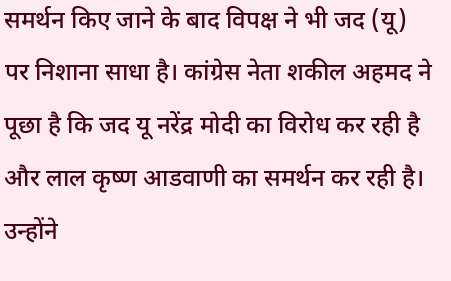समर्थन किए जाने के बाद विपक्ष ने भी जद (यू) पर निशाना साधा है। कांग्रेस नेता शकील अहमद ने पूछा है कि जद यू नरेंद्र मोदी का विरोध कर रही है और लाल कृष्ण आडवाणी का समर्थन कर रही है।
उन्होंने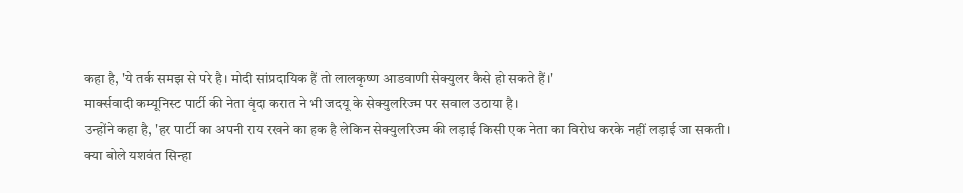कहा है, 'ये तर्क समझ से परे है। मोदी सांप्रदायिक हैं तो लालकृष्ण आडवाणी सेक्युलर कैसे हो सकते हैं।'
मार्क्सवादी कम्यूनिस्ट पार्टी की नेता वृंदा करात ने भी जदयू के सेक्युलरिज्म पर सवाल उठाया है।
उन्होंने कहा है, 'हर पार्टी का अपनी राय रखने का हक है लेकिन सेक्युलरिज्म की लड़ाई किसी एक नेता का विरोध करके नहीं लड़ाई जा सकती।
क्या बोले यशवंत सिन्हा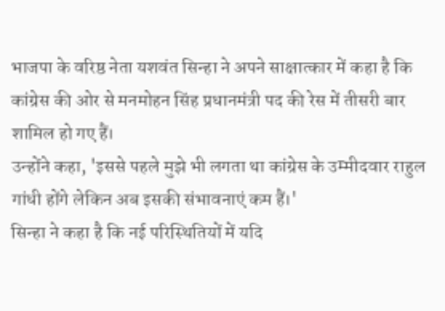भाजपा के वरिष्ठ नेता यशवंत सिन्हा ने अपने साक्षात्कार में कहा है कि कांग्रेस की ओर से मनमोहन सिंह प्रधानमंत्री पद की रेस में तीसरी बार शामिल हो गए हैं।
उन्होंने कहा, 'इससे पहले मुझे भी लगता था कांग्रेस के उम्मीदवार राहुल गांधी होंगे लेकिन अब इसकी संभावनाएं कम हैं।'
सिन्हा ने कहा है कि नई परिस्थितियों में यदि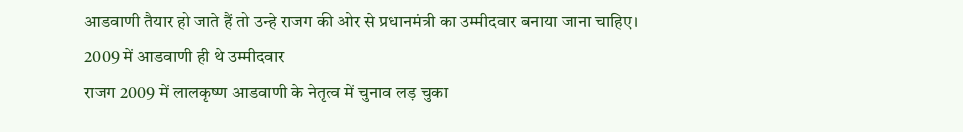आडवाणी तैयार हो जाते हैं तो उन्हे राजग की ओर से प्रधानमंत्री का उम्मीदवार बनाया जाना चाहिए।
2009 में आडवाणी ही थे उम्मीदवार
राजग 2009 में लालकृष्ण आडवाणी के नेतृत्व में चुनाव लड़ चुका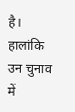है। हालांकि उन चुनाव में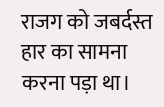राजग को जबर्दस्त हार का सामना करना पड़ा था।